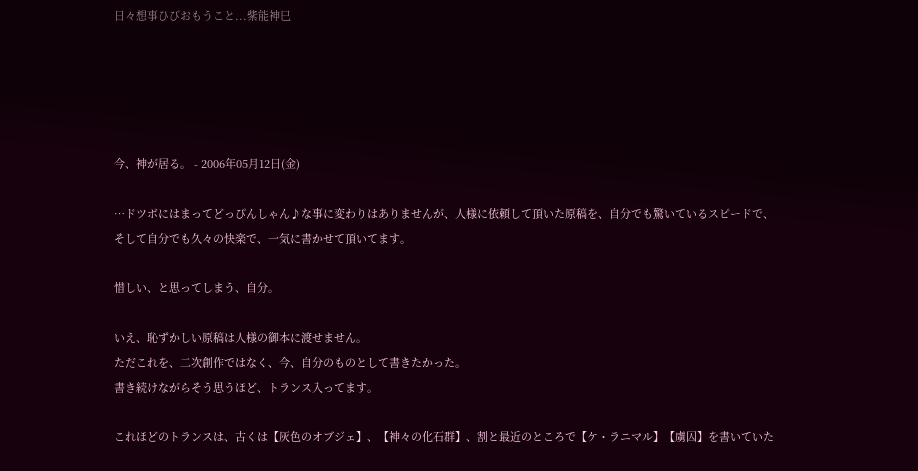日々想事ひびおもうこと...紫能神巳





今、神が居る。 - 2006年05月12日(金)

…ドツボにはまってどっぴんしゃん♪な事に変わりはありませんが、人様に依頼して頂いた原稿を、自分でも驚いているスピードで、そして自分でも久々の快楽で、一気に書かせて頂いてます。

惜しい、と思ってしまう、自分。

いえ、恥ずかしい原稿は人様の御本に渡せません。
ただこれを、二次創作ではなく、今、自分のものとして書きたかった。
書き続けながらそう思うほど、トランス入ってます。

これほどのトランスは、古くは【灰色のオブジェ】、【神々の化石群】、割と最近のところで【ケ・ラニマル】【虜囚】を書いていた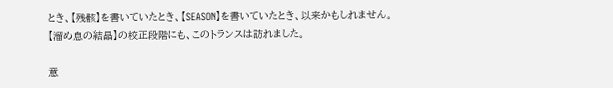とき、【残骸】を書いていたとき、【SEASON】を書いていたとき、以来かもしれません。
【溜め息の結晶】の校正段階にも、このトランスは訪れました。

意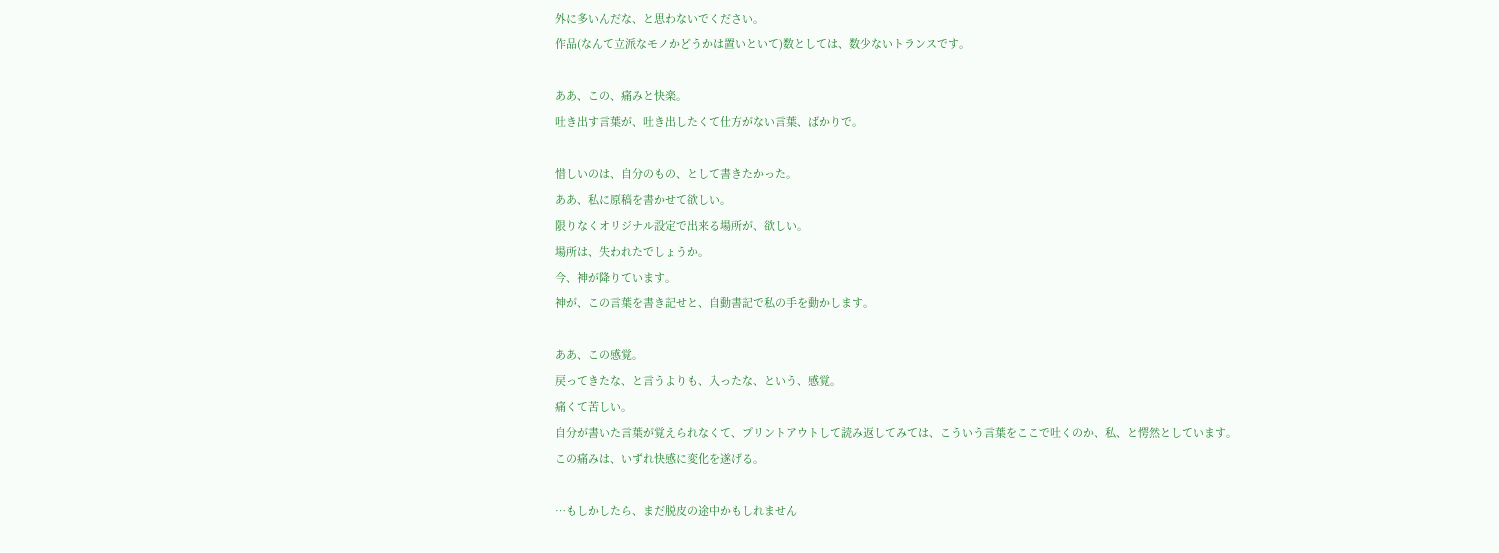外に多いんだな、と思わないでください。
作品(なんて立派なモノかどうかは置いといて)数としては、数少ないトランスです。

ああ、この、痛みと快楽。
吐き出す言葉が、吐き出したくて仕方がない言葉、ばかりで。

惜しいのは、自分のもの、として書きたかった。
ああ、私に原稿を書かせて欲しい。
限りなくオリジナル設定で出来る場所が、欲しい。
場所は、失われたでしょうか。
今、神が降りています。
神が、この言葉を書き記せと、自動書記で私の手を動かします。

ああ、この感覚。
戻ってきたな、と言うよりも、入ったな、という、感覚。
痛くて苦しい。
自分が書いた言葉が覚えられなくて、プリントアウトして読み返してみては、こういう言葉をここで吐くのか、私、と愕然としています。
この痛みは、いずれ快感に変化を遂げる。

…もしかしたら、まだ脱皮の途中かもしれません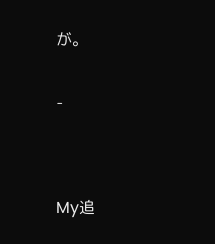が。


-




My追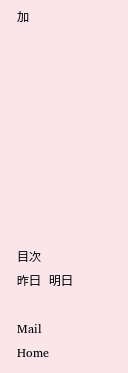加









目次
昨日  明日

Mail Home